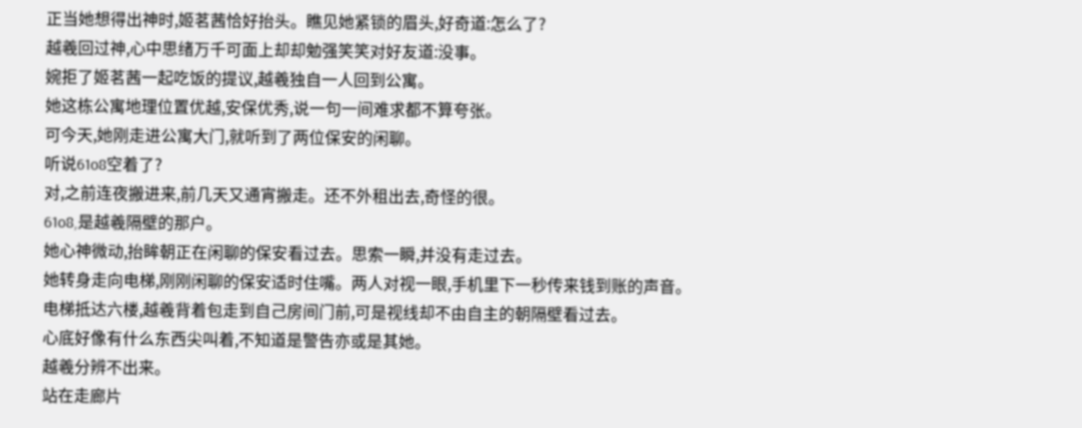正当她想得出神时,姬茗茜恰好抬头。瞧见她紧锁的眉头,好奇道:怎么了?
越羲回过神,心中思绪万千可面上却却勉强笑笑对好友道:没事。
婉拒了姬茗茜一起吃饭的提议,越羲独自一人回到公寓。
她这栋公寓地理位置优越,安保优秀,说一句一间难求都不算夸张。
可今天,她刚走进公寓大门,就听到了两位保安的闲聊。
听说61o8空着了?
对,之前连夜搬进来,前几天又通宵搬走。还不外租出去,奇怪的很。
61o8,是越羲隔壁的那户。
她心神微动,抬眸朝正在闲聊的保安看过去。思索一瞬,并没有走过去。
她转身走向电梯,刚刚闲聊的保安适时住嘴。两人对视一眼,手机里下一秒传来钱到账的声音。
电梯抵达六楼,越羲背着包走到自己房间门前,可是视线却不由自主的朝隔壁看过去。
心底好像有什么东西尖叫着,不知道是警告亦或是其她。
越羲分辨不出来。
站在走廊片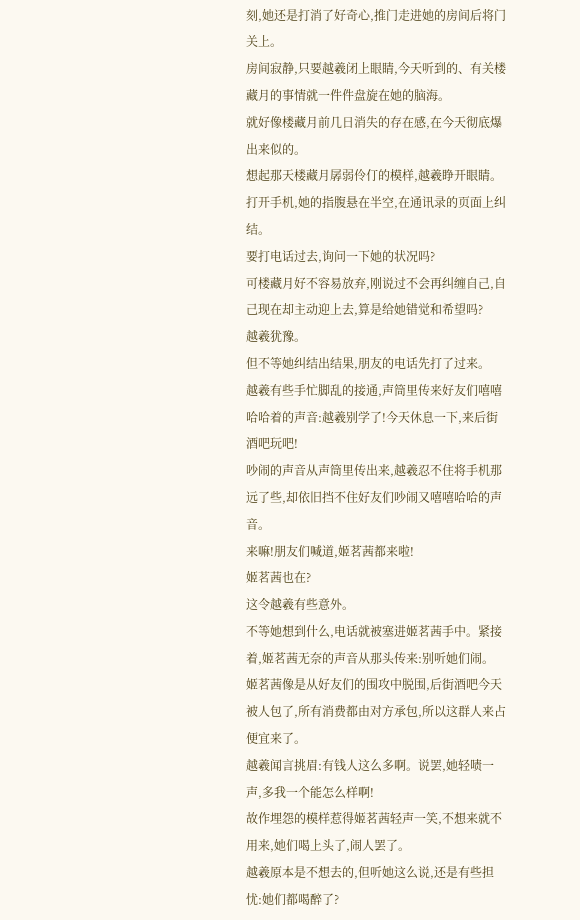刻,她还是打消了好奇心,推门走进她的房间后将门关上。
房间寂静,只要越羲闭上眼睛,今天听到的、有关楼藏月的事情就一件件盘旋在她的脑海。
就好像楼藏月前几日消失的存在感,在今天彻底爆出来似的。
想起那天楼藏月孱弱伶仃的模样,越羲睁开眼睛。
打开手机,她的指腹悬在半空,在通讯录的页面上纠结。
要打电话过去,询问一下她的状况吗?
可楼藏月好不容易放弃,刚说过不会再纠缠自己,自己现在却主动迎上去,算是给她错觉和希望吗?
越羲犹豫。
但不等她纠结出结果,朋友的电话先打了过来。
越羲有些手忙脚乱的接通,声筒里传来好友们嘻嘻哈哈着的声音:越羲别学了!今天休息一下,来后街酒吧玩吧!
吵闹的声音从声筒里传出来,越羲忍不住将手机那远了些,却依旧挡不住好友们吵闹又嘻嘻哈哈的声音。
来嘛!朋友们喊道,姬茗茜都来啦!
姬茗茜也在?
这令越羲有些意外。
不等她想到什么,电话就被塞进姬茗茜手中。紧接着,姬茗茜无奈的声音从那头传来:别听她们闹。
姬茗茜像是从好友们的围攻中脱围,后街酒吧今天被人包了,所有消费都由对方承包,所以这群人来占便宜来了。
越羲闻言挑眉:有钱人这么多啊。说罢,她轻啧一声,多我一个能怎么样啊!
故作埋怨的模样惹得姬茗茜轻声一笑,不想来就不用来,她们喝上头了,闹人罢了。
越羲原本是不想去的,但听她这么说,还是有些担忧:她们都喝醉了?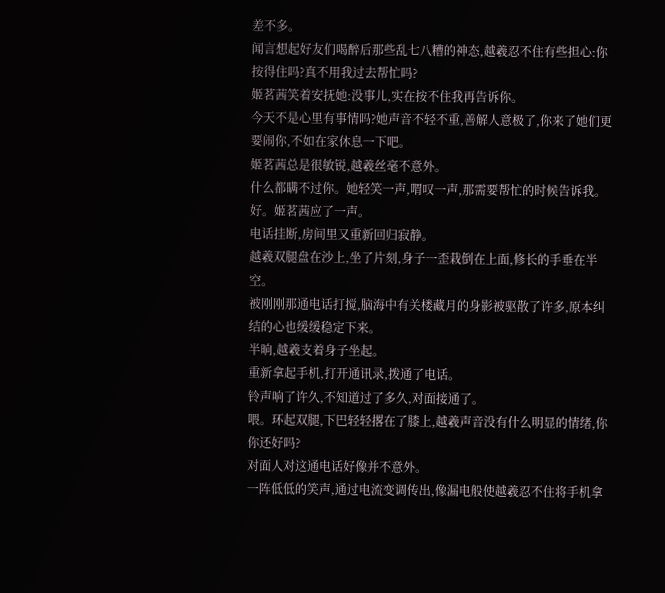差不多。
闻言想起好友们喝醉后那些乱七八糟的神态,越羲忍不住有些担心:你按得住吗?真不用我过去帮忙吗?
姬茗茜笑着安抚她:没事儿,实在按不住我再告诉你。
今天不是心里有事情吗?她声音不轻不重,善解人意极了,你来了她们更要闹你,不如在家休息一下吧。
姬茗茜总是很敏锐,越羲丝毫不意外。
什么都瞒不过你。她轻笑一声,喟叹一声,那需要帮忙的时候告诉我。
好。姬茗茜应了一声。
电话挂断,房间里又重新回归寂静。
越羲双腿盘在沙上,坐了片刻,身子一歪栽倒在上面,修长的手垂在半空。
被刚刚那通电话打搅,脑海中有关楼藏月的身影被驱散了许多,原本纠结的心也缓缓稳定下来。
半晌,越羲支着身子坐起。
重新拿起手机,打开通讯录,拨通了电话。
铃声响了许久,不知道过了多久,对面接通了。
喂。环起双腿,下巴轻轻撂在了膝上,越羲声音没有什么明显的情绪,你你还好吗?
对面人对这通电话好像并不意外。
一阵低低的笑声,通过电流变调传出,像漏电般使越羲忍不住将手机拿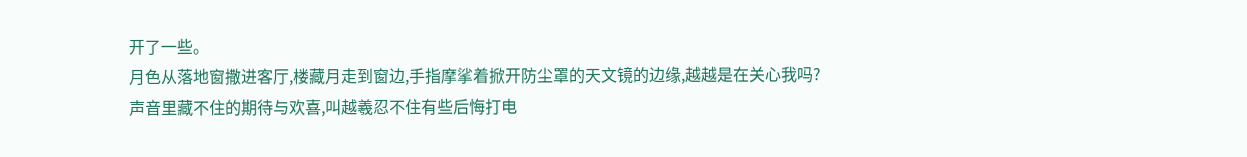开了一些。
月色从落地窗撒进客厅,楼藏月走到窗边,手指摩挲着掀开防尘罩的天文镜的边缘,越越是在关心我吗?
声音里藏不住的期待与欢喜,叫越羲忍不住有些后悔打电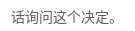话询问这个决定。